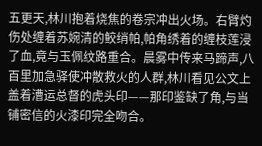五更天,林川抱着烧焦的卷宗冲出火场。右臂灼伤处缠着苏婉清的鲛绡帕,帕角绣着的缠枝莲浸了血,竟与玉佩纹路重合。晨雾中传来马蹄声,八百里加急驿使冲散救火的人群,林川看见公文上盖着漕运总督的虎头印——那印鉴缺了角,与当铺密信的火漆印完全吻合。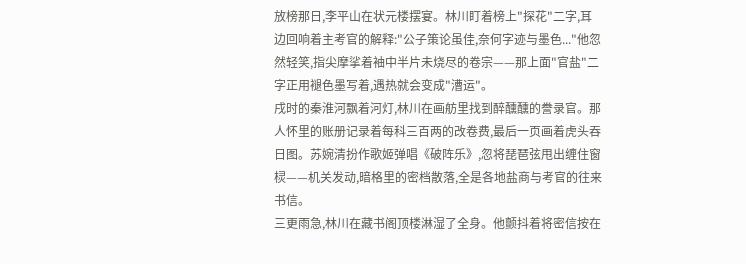放榜那日,李平山在状元楼摆宴。林川盯着榜上"探花"二字,耳边回响着主考官的解释:"公子策论虽佳,奈何字迹与墨色..."他忽然轻笑,指尖摩挲着袖中半片未烧尽的卷宗——那上面"官盐"二字正用褪色墨写着,遇热就会变成"漕运"。
戌时的秦淮河飘着河灯,林川在画舫里找到醉醺醺的誊录官。那人怀里的账册记录着每科三百两的改卷费,最后一页画着虎头吞日图。苏婉清扮作歌姬弹唱《破阵乐》,忽将琵琶弦甩出缠住窗棂——机关发动,暗格里的密档散落,全是各地盐商与考官的往来书信。
三更雨急,林川在藏书阁顶楼淋湿了全身。他颤抖着将密信按在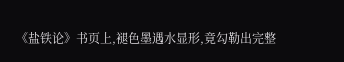《盐铁论》书页上,褪色墨遇水显形,竟勾勒出完整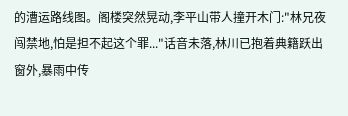的漕运路线图。阁楼突然晃动,李平山带人撞开木门:"林兄夜闯禁地,怕是担不起这个罪..."话音未落,林川已抱着典籍跃出窗外,暴雨中传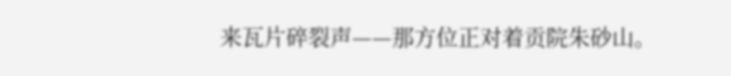来瓦片碎裂声——那方位正对着贡院朱砂山。